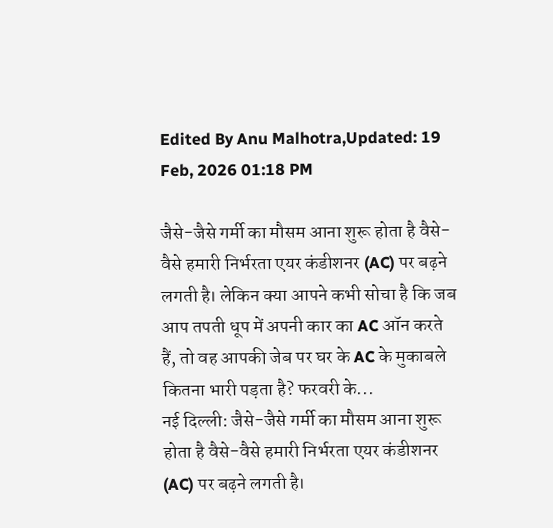Edited By Anu Malhotra,Updated: 19 Feb, 2026 01:18 PM

जैसे-जैसे गर्मी का मौसम आना शुरू होता है वैसे-वैसे हमारी निर्भरता एयर कंडीशनर (AC) पर बढ़ने लगती है। लेकिन क्या आपने कभी सोचा है कि जब आप तपती धूप में अपनी कार का AC ऑन करते हैं, तो वह आपकी जेब पर घर के AC के मुकाबले कितना भारी पड़ता है? फरवरी के...
नई दिल्ली: जैसे-जैसे गर्मी का मौसम आना शुरू होता है वैसे-वैसे हमारी निर्भरता एयर कंडीशनर (AC) पर बढ़ने लगती है।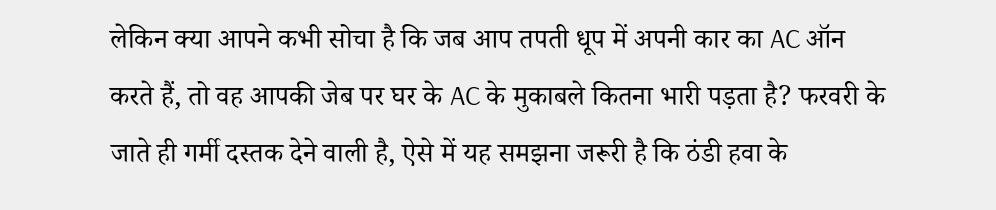लेकिन क्या आपने कभी सोचा है कि जब आप तपती धूप में अपनी कार का AC ऑन करते हैं, तो वह आपकी जेब पर घर के AC के मुकाबले कितना भारी पड़ता है? फरवरी के जाते ही गर्मी दस्तक देने वाली है, ऐसे में यह समझना जरूरी है कि ठंडी हवा के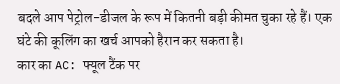बदले आप पेट्रोल-डीजल के रूप में कितनी बड़ी कीमत चुका रहे हैं। एक घंटे की कूलिंग का खर्च आपको हैरान कर सकता है।
कार का AC: फ्यूल टैंक पर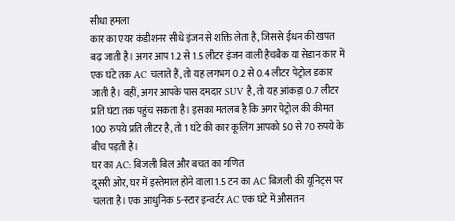सीधा हमला
कार का एयर कंडीशनर सीधे इंजन से शक्ति लेता है, जिससे ईंधन की खपत बढ़ जाती है। अगर आप 1.2 से 1.5 लीटर इंजन वाली हैचबैक या सेडान कार में एक घंटे तक AC चलाते हैं, तो यह लगभग 0.2 से 0.4 लीटर पेट्रोल डकार जाती है। वहीं, अगर आपके पास दमदार SUV है, तो यह आंकड़ा 0.7 लीटर प्रति घंटा तक पहुंच सकता है। इसका मतलब है कि अगर पेट्रोल की कीमत 100 रुपये प्रति लीटर है, तो 1 घंटे की कार कूलिंग आपको 50 से 70 रुपये के बीच पड़ती है।
घर का AC: बिजली बिल और बचत का गणित
दूसरी ओर, घर में इस्तेमाल होने वाला 1.5 टन का AC बिजली की यूनिट्स पर चलता है। एक आधुनिक 5-स्टार इन्वर्टर AC एक घंटे में औसतन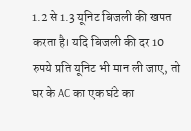1.2 से 1.3 यूनिट बिजली की खपत करता है। यदि बिजली की दर 10 रुपये प्रति यूनिट भी मान ली जाए, तो घर के AC का एक घंटे का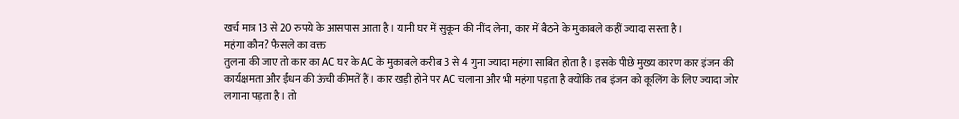खर्च मात्र 13 से 20 रुपये के आसपास आता है। यानी घर में सुकून की नींद लेना, कार में बैठने के मुकाबले कहीं ज्यादा सस्ता है।
महंगा कौन? फैसले का वक्त
तुलना की जाए तो कार का AC घर के AC के मुकाबले करीब 3 से 4 गुना ज्यादा महंगा साबित होता है। इसके पीछे मुख्य कारण कार इंजन की कार्यक्षमता और ईंधन की ऊंची कीमतें हैं। कार खड़ी होने पर AC चलाना और भी महंगा पड़ता है क्योंकि तब इंजन को कूलिंग के लिए ज्यादा जोर लगाना पड़ता है। तो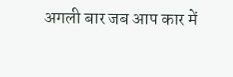अगली बार जब आप कार में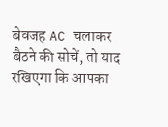बेवजह AC चलाकर बैठने की सोचें, तो याद रखिएगा कि आपका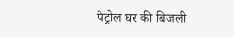पेट्रोल घर की बिजली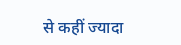से कहीं ज्यादा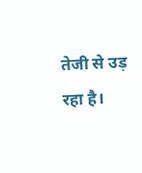तेजी से उड़ रहा है।